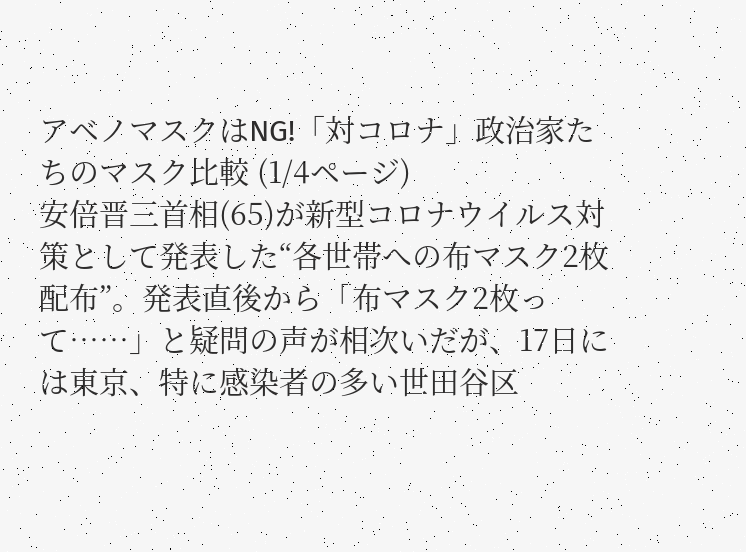アベノマスクはNG!「対コロナ」政治家たちのマスク比較 (1/4ページ)
安倍晋三首相(65)が新型コロナウイルス対策として発表した“各世帯への布マスク2枚配布”。発表直後から「布マスク2枚って……」と疑問の声が相次いだが、17日には東京、特に感染者の多い世田谷区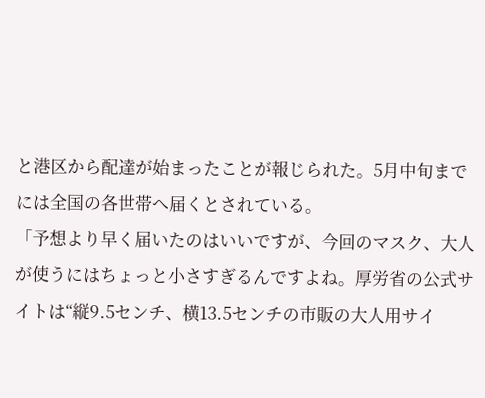と港区から配達が始まったことが報じられた。5月中旬までには全国の各世帯へ届くとされている。
「予想より早く届いたのはいいですが、今回のマスク、大人が使うにはちょっと小さすぎるんですよね。厚労省の公式サイトは“縦9.5センチ、横13.5センチの市販の大人用サイ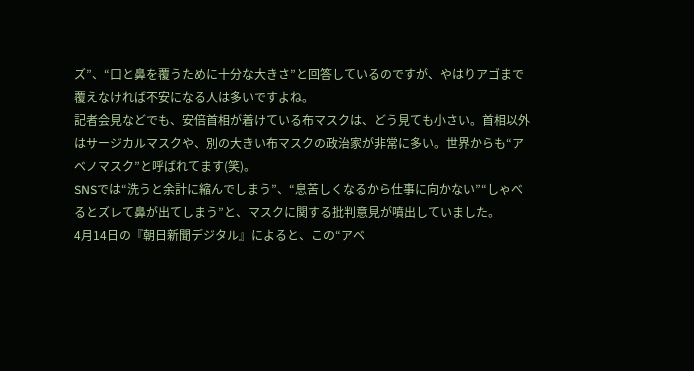ズ”、“口と鼻を覆うために十分な大きさ”と回答しているのですが、やはりアゴまで覆えなければ不安になる人は多いですよね。
記者会見などでも、安倍首相が着けている布マスクは、どう見ても小さい。首相以外はサージカルマスクや、別の大きい布マスクの政治家が非常に多い。世界からも“アベノマスク”と呼ばれてます(笑)。
SNSでは“洗うと余計に縮んでしまう”、“息苦しくなるから仕事に向かない”“しゃべるとズレて鼻が出てしまう”と、マスクに関する批判意見が噴出していました。
4月14日の『朝日新聞デジタル』によると、この“アベ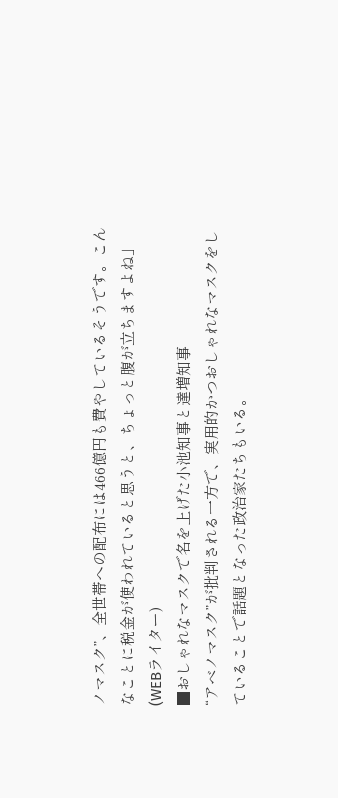ノマスク”、全世帯への配布には466億円も費やしているそうです。こんなことに税金が使われていると思うと、ちょっと腹が立ちますよね」(WEBライター)
■おしゃれなマスクで名を上げた小池知事と達増知事
“アベノマスク”が批判される一方で、実用的かつおしゃれなマスクをしていることで話題となった政治家たちもいる。